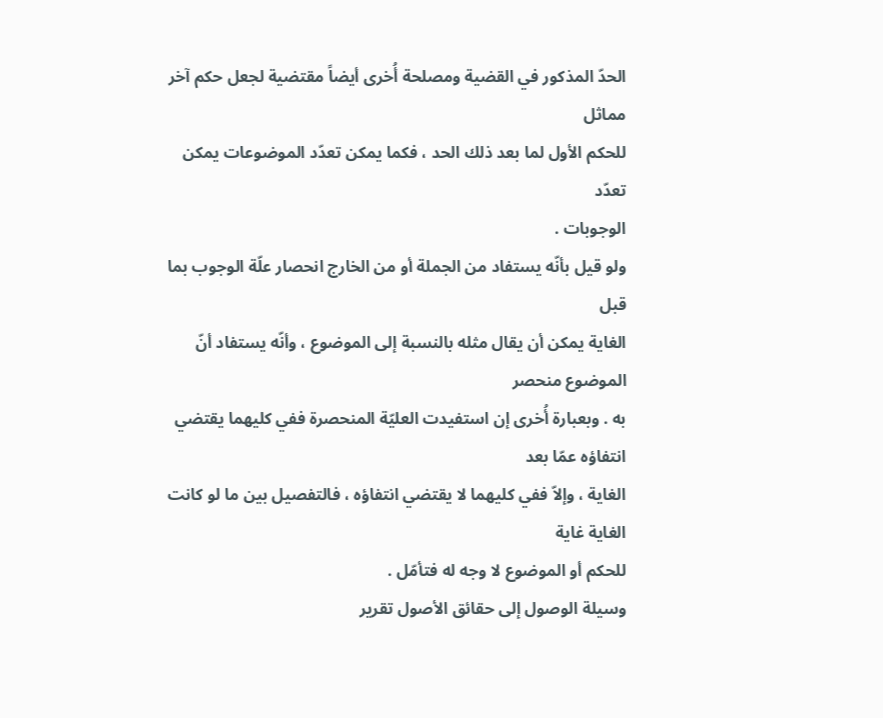الحدّ المذكور في القضية ومصلحة أُخرى أيضاً مقتضية لجعل حكم آخر مماثل
للحكم الأول لما بعد ذلك الحد ، فكما يمكن تعدّد الموضوعات يمكن تعدّد
الوجوبات .
ولو قيل بأنّه يستفاد من الجملة أو من الخارج انحصار علّة الوجوب بما قبل
الغاية يمكن أن يقال مثله بالنسبة إلى الموضوع ، وأنّه يستفاد أنّ الموضوع منحصر
به . وبعبارة أُخرى إن استفيدت العليّة المنحصرة ففي كليهما يقتضي انتفاؤه عمّا بعد
الغاية ، وإلاّ ففي كليهما لا يقتضي انتفاؤه ، فالتفصيل بين ما لو كانت الغاية غاية
للحكم أو الموضوع لا وجه له فتأمّل .
وسيلة الوصول إلى حقائق الأصول تقرير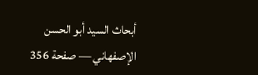أبحاث السيد أبو الحسن الإصفهاني — صفحة 356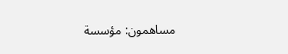مساهمون: مؤسسة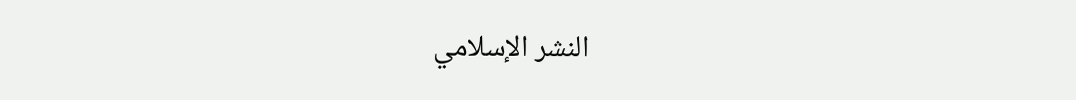النشر الإسلامي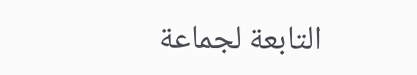التابعة لجماعة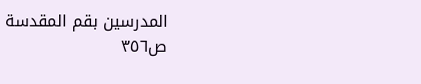المدرسين بقم المقدسة
ص٣٥٦